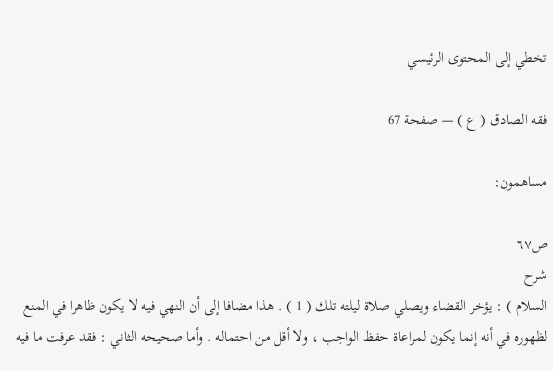تخطي إلى المحتوى الرئيسي

فقه الصادق ( ع ) — صفحة 67

مساهمون:

ص٦٧
شرح
السلام ) : يؤخر القضاء ويصلي صلاة ليلته تلك ( 1 ) . هذا مضافا إلى أن النهي فيه لا يكون ظاهرا في المنع لظهوره في أنه إنما يكون لمراعاة حفظ الواجب ، ولا أقل من احتماله . وأما صحيحه الثاني : فقد عرفت ما فيه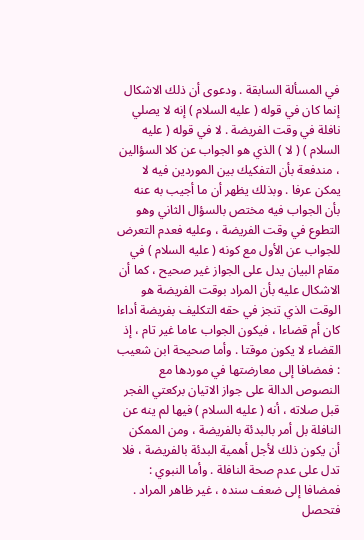في المسألة السابقة . ودعوى أن ذلك الاشكال إنما كان في قوله ( عليه السلام ) إنه لا يصلي نافلة في وقت الفريضة . لا في قوله ( عليه السلام ) ( لا ) الذي هو الجواب عن كلا السؤالين ، مندفعة بأن التفكيك بين الموردين فيه لا يمكن عرفا . وبذلك يظهر أن ما أجيب به عنه بأن الجواب فيه مختص بالسؤال الثاني وهو التطوع في وقت الفريضة ، وعليه فعدم التعرض للجواب عن الأول مع كونه ( عليه السلام ) في مقام البيان يدل على الجواز غير صحيح ، كما أن الاشكال عليه بأن المراد بوقت الفريضة هو الوقت الذي تنجز في حقه التكليف بفريضة أداءا كان أم قضاءا ، فيكون الجواب عاما غير تام ، إذ القضاء لا يكون موقتا . وأما صحيحة ابن شعيب : فمضافا إلى معارضتها في موردها مع النصوص الدالة على جواز الاتيان بركعتي الفجر قبل صلاته ، أنه ( عليه السلام ) فيها لم ينه عن النافلة بل أمر بالبدئة بالفريضة ، ومن الممكن أن يكون ذلك لأجل أهمية البدئة بالفريضة ، فلا تدل على عدم صحة النافلة . وأما النبوي : فمضافا إلى ضعف سنده ، غير ظاهر المراد . فتحصل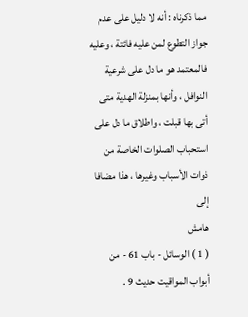مما ذكرناه : أنه لا دليل على عدم جواز التطوع لمن عليه فائتة ، وعليه فالمعتمد هو ما دل على شرعية النوافل ، وأنها بمنزلة الهدية متى أتى بها قبلت ، واطلاق ما دل على استحباب الصلوات الخاصة من ذوات الأسباب وغيرها ، هذا مضافا إلى
هامش
( 1 ) الوسائل - باب 61 - من أبواب المواقيت حديث 9 .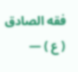فقه الصادق ( ع ) —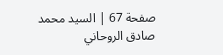صفحة 67 | السيد محمد صادق الروحاني